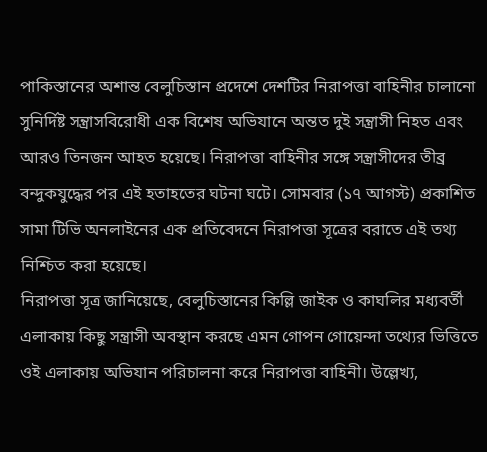পাকিস্তানের অশান্ত বেলুচিস্তান প্রদেশে দেশটির নিরাপত্তা বাহিনীর চালানো সুনির্দিষ্ট সন্ত্রাসবিরোধী এক বিশেষ অভিযানে অন্তত দুই সন্ত্রাসী নিহত এবং আরও তিনজন আহত হয়েছে। নিরাপত্তা বাহিনীর সঙ্গে সন্ত্রাসীদের তীব্র বন্দুকযুদ্ধের পর এই হতাহতের ঘটনা ঘটে। সোমবার (১৭ আগস্ট) প্রকাশিত সামা টিভি অনলাইনের এক প্রতিবেদনে নিরাপত্তা সূত্রের বরাতে এই তথ্য নিশ্চিত করা হয়েছে।
নিরাপত্তা সূত্র জানিয়েছে, বেলুচিস্তানের কিল্লি জাইক ও কাঘলির মধ্যবর্তী এলাকায় কিছু সন্ত্রাসী অবস্থান করছে এমন গোপন গোয়েন্দা তথ্যের ভিত্তিতে ওই এলাকায় অভিযান পরিচালনা করে নিরাপত্তা বাহিনী। উল্লেখ্য,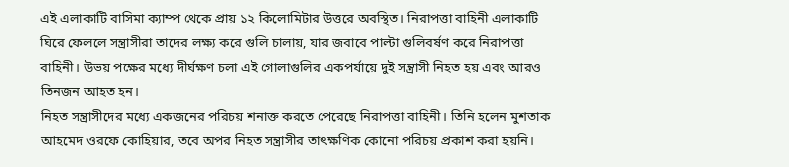এই এলাকাটি বাসিমা ক্যাম্প থেকে প্রায় ১২ কিলোমিটার উত্তরে অবস্থিত। নিরাপত্তা বাহিনী এলাকাটি ঘিরে ফেললে সন্ত্রাসীরা তাদের লক্ষ্য করে গুলি চালায়, যার জবাবে পাল্টা গুলিবর্ষণ করে নিরাপত্তা বাহিনী। উভয় পক্ষের মধ্যে দীর্ঘক্ষণ চলা এই গোলাগুলির একপর্যায়ে দুই সন্ত্রাসী নিহত হয় এবং আরও তিনজন আহত হন।
নিহত সন্ত্রাসীদের মধ্যে একজনের পরিচয় শনাক্ত করতে পেরেছে নিরাপত্তা বাহিনী। তিনি হলেন মুশতাক আহমেদ ওরফে কোহিয়ার, তবে অপর নিহত সন্ত্রাসীর তাৎক্ষণিক কোনো পরিচয় প্রকাশ করা হয়নি।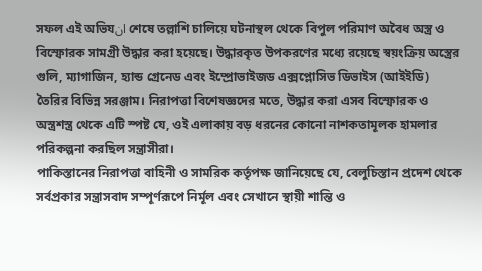সফল এই অভিযان শেষে তল্লাশি চালিয়ে ঘটনাস্থল থেকে বিপুল পরিমাণ অবৈধ অস্ত্র ও বিস্ফোরক সামগ্রী উদ্ধার করা হয়েছে। উদ্ধারকৃত উপকরণের মধ্যে রয়েছে স্বয়ংক্রিয় অস্ত্রের গুলি, ম্যাগাজিন, হ্যান্ড গ্রেনেড এবং ইম্প্রোভাইজড এক্সপ্লোসিভ ডিভাইস (আইইডি) তৈরির বিভিন্ন সরঞ্জাম। নিরাপত্তা বিশেষজ্ঞদের মতে, উদ্ধার করা এসব বিস্ফোরক ও অস্ত্রশস্ত্র থেকে এটি স্পষ্ট যে, ওই এলাকায় বড় ধরনের কোনো নাশকতামূলক হামলার পরিকল্পনা করছিল সন্ত্রাসীরা।
পাকিস্তানের নিরাপত্তা বাহিনী ও সামরিক কর্তৃপক্ষ জানিয়েছে যে, বেলুচিস্তান প্রদেশ থেকে সর্বপ্রকার সন্ত্রাসবাদ সম্পূর্ণরূপে নির্মূল এবং সেখানে স্থায়ী শান্তি ও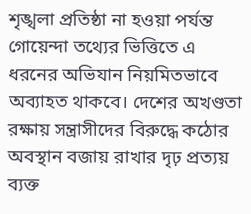শৃঙ্খলা প্রতিষ্ঠা না হওয়া পর্যন্ত গোয়েন্দা তথ্যের ভিত্তিতে এ ধরনের অভিযান নিয়মিতভাবে অব্যাহত থাকবে। দেশের অখণ্ডতা রক্ষায় সন্ত্রাসীদের বিরুদ্ধে কঠোর অবস্থান বজায় রাখার দৃঢ় প্রত্যয় ব্যক্ত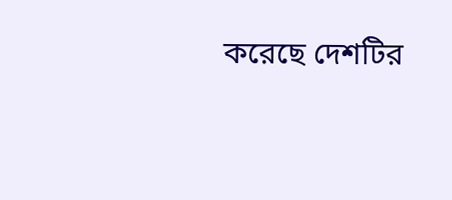করেছে দেশটির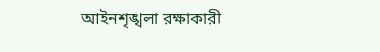আইনশৃঙ্খলা রক্ষাকারী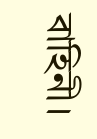বাহিনী।